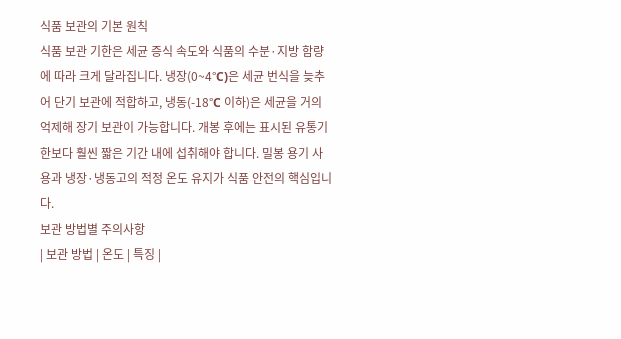식품 보관의 기본 원칙
식품 보관 기한은 세균 증식 속도와 식품의 수분·지방 함량에 따라 크게 달라집니다. 냉장(0~4°C)은 세균 번식을 늦추어 단기 보관에 적합하고, 냉동(-18°C 이하)은 세균을 거의 억제해 장기 보관이 가능합니다. 개봉 후에는 표시된 유통기한보다 훨씬 짧은 기간 내에 섭취해야 합니다. 밀봉 용기 사용과 냉장·냉동고의 적정 온도 유지가 식품 안전의 핵심입니다.
보관 방법별 주의사항
| 보관 방법 | 온도 | 특징 |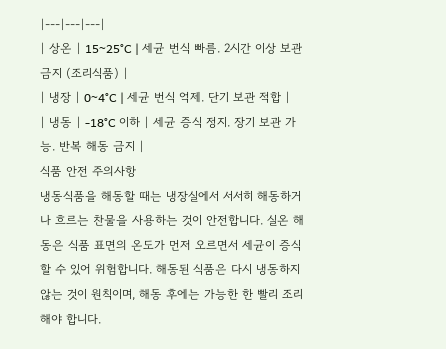|---|---|---|
| 상온 | 15~25°C | 세균 번식 빠름. 2시간 이상 보관 금지 (조리식품) |
| 냉장 | 0~4°C | 세균 번식 억제. 단기 보관 적합 |
| 냉동 | -18°C 이하 | 세균 증식 정지. 장기 보관 가능. 반복 해동 금지 |
식품 안전 주의사항
냉동식품을 해동할 때는 냉장실에서 서서히 해동하거나 흐르는 찬물을 사용하는 것이 안전합니다. 실온 해동은 식품 표면의 온도가 먼저 오르면서 세균이 증식할 수 있어 위험합니다. 해동된 식품은 다시 냉동하지 않는 것이 원칙이며, 해동 후에는 가능한 한 빨리 조리해야 합니다.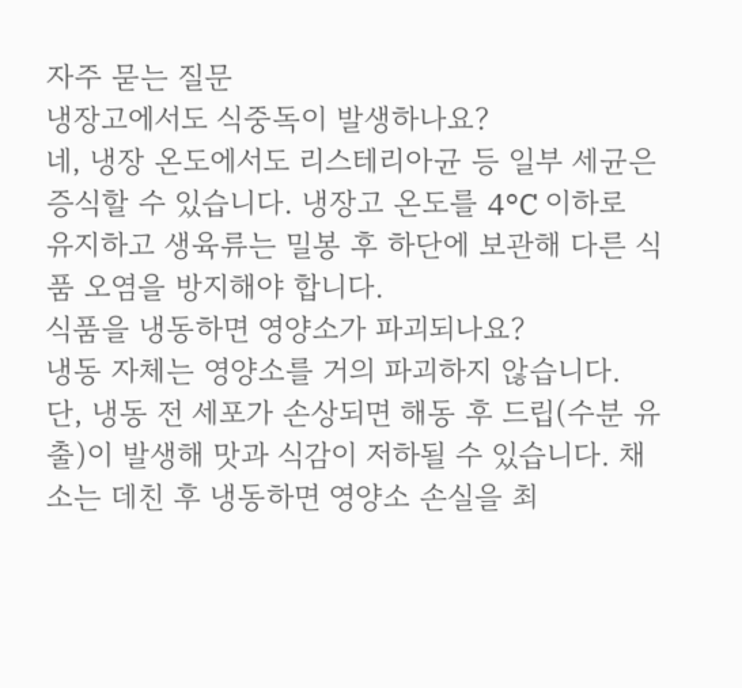자주 묻는 질문
냉장고에서도 식중독이 발생하나요?
네, 냉장 온도에서도 리스테리아균 등 일부 세균은 증식할 수 있습니다. 냉장고 온도를 4°C 이하로 유지하고 생육류는 밀봉 후 하단에 보관해 다른 식품 오염을 방지해야 합니다.
식품을 냉동하면 영양소가 파괴되나요?
냉동 자체는 영양소를 거의 파괴하지 않습니다. 단, 냉동 전 세포가 손상되면 해동 후 드립(수분 유출)이 발생해 맛과 식감이 저하될 수 있습니다. 채소는 데친 후 냉동하면 영양소 손실을 최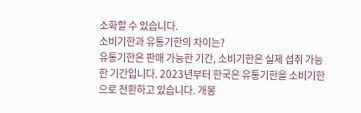소화할 수 있습니다.
소비기한과 유통기한의 차이는?
유통기한은 판매 가능한 기간, 소비기한은 실제 섭취 가능한 기간입니다. 2023년부터 한국은 유통기한을 소비기한으로 전환하고 있습니다. 개봉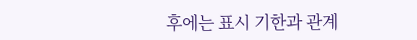후에는 표시 기한과 관계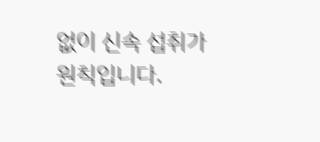없이 신속 섭취가 원칙입니다.